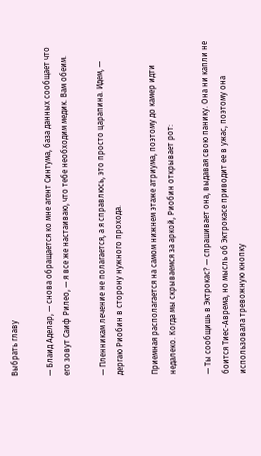Выбрать главу

— Блаид Аделар, — снова обращается ко мне агент Синтума, база данных сообщает что его зовут Саиф Рилео, — я все же настаиваю, что тебе необходим медик. Вам обеим.

— Пленникам лечение не полагается, а я справлюсь, это просто царапина. Идем, — дергаю Риобин в сторону нужного прохода.

Приемная располагается на самом нижнем этаже атриума, поэтому до камер идти недалеко. Когда мы скрываемся за аркой, Риобин открывает рот:

— Ты сообщишь в Эктрокас? — спрашивает она, выдавая свою панику. Она ни капли не боится Тиес-Аврема, но мысль об Эктрокасе приводит ее в ужас, поэтому она использовала тревожную кнопку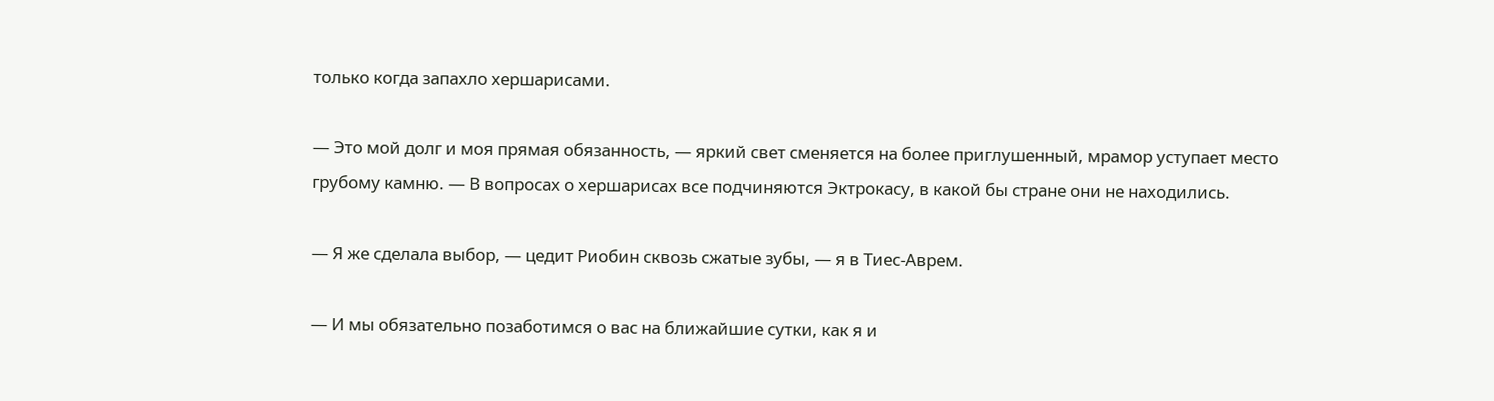только когда запахло хершарисами.

— Это мой долг и моя прямая обязанность, — яркий свет сменяется на более приглушенный, мрамор уступает место грубому камню. — В вопросах о хершарисах все подчиняются Эктрокасу, в какой бы стране они не находились.

— Я же сделала выбор, — цедит Риобин сквозь сжатые зубы, — я в Тиес-Аврем.

— И мы обязательно позаботимся о вас на ближайшие сутки, как я и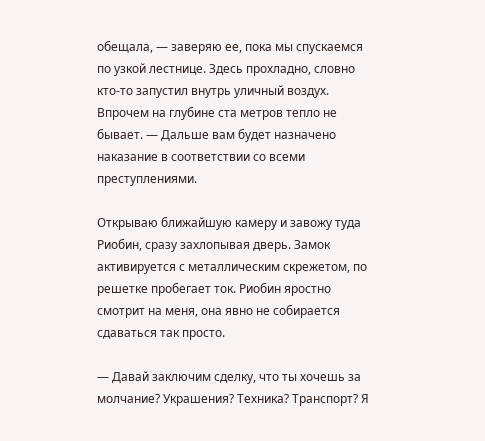обещала, — заверяю ее, пока мы спускаемся по узкой лестнице. Здесь прохладно, словно кто-то запустил внутрь уличный воздух. Впрочем на глубине ста метров тепло не бывает. — Дальше вам будет назначено наказание в соответствии со всеми преступлениями.

Открываю ближайшую камеру и завожу туда Риобин, сразу захлопывая дверь. Замок активируется с металлическим скрежетом, по решетке пробегает ток. Риобин яростно смотрит на меня, она явно не собирается сдаваться так просто.

— Давай заключим сделку, что ты хочешь за молчание? Украшения? Техника? Транспорт? Я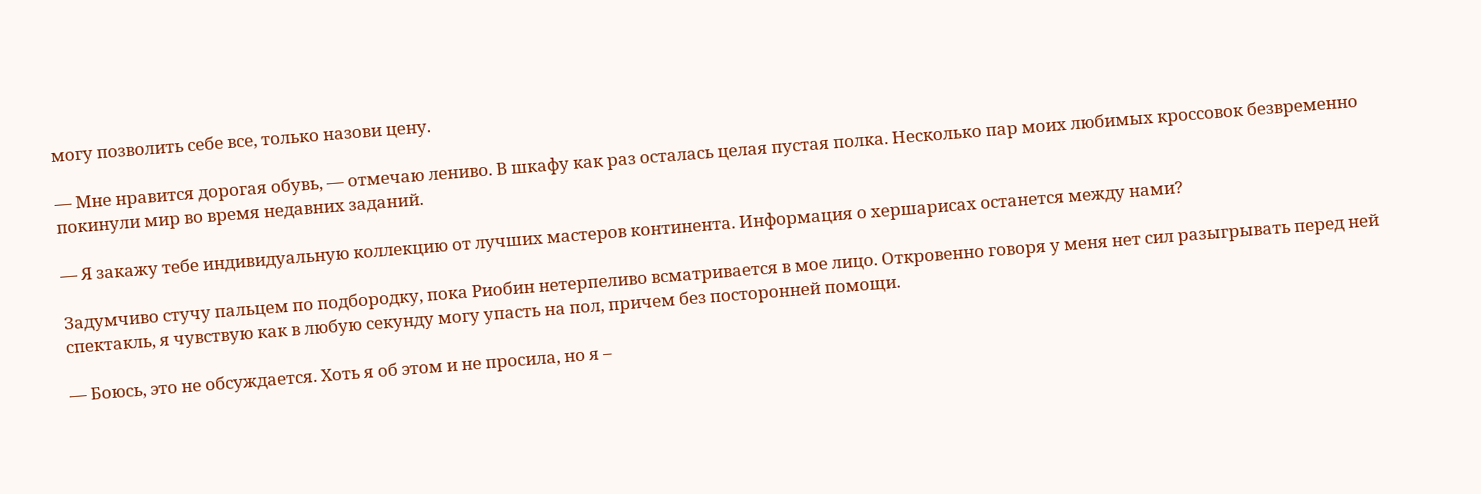могу позволить себе все, только назови цену.

— Мне нравится дорогая обувь, — отмечаю лениво. В шкафу как раз осталась целая пустая полка. Несколько пар моих любимых кроссовок безвременно покинули мир во время недавних заданий.

— Я закажу тебе индивидуальную коллекцию от лучших мастеров континента. Информация о хершарисах останется между нами?

Задумчиво стучу пальцем по подбородку, пока Риобин нетерпеливо всматривается в мое лицо. Откровенно говоря у меня нет сил разыгрывать перед ней спектакль, я чувствую как в любую секунду могу упасть на пол, причем без посторонней помощи.

— Боюсь, это не обсуждается. Хоть я об этом и не просила, но я –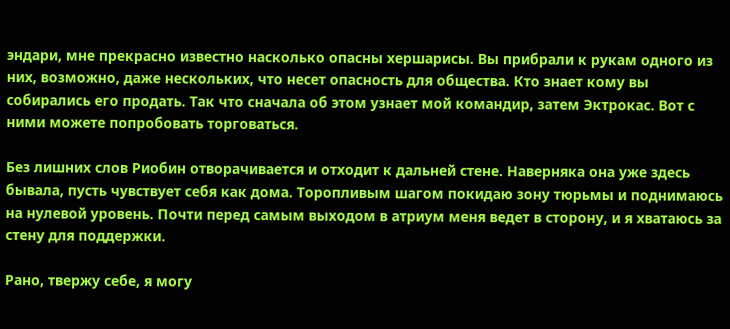эндари, мне прекрасно известно насколько опасны хершарисы. Вы прибрали к рукам одного из них, возможно, даже нескольких, что несет опасность для общества. Кто знает кому вы собирались его продать. Так что сначала об этом узнает мой командир, затем Эктрокас. Вот с ними можете попробовать торговаться.

Без лишних слов Риобин отворачивается и отходит к дальней стене. Наверняка она уже здесь бывала, пусть чувствует себя как дома. Торопливым шагом покидаю зону тюрьмы и поднимаюсь на нулевой уровень. Почти перед самым выходом в атриум меня ведет в сторону, и я хватаюсь за стену для поддержки.

Рано, твержу себе, я могу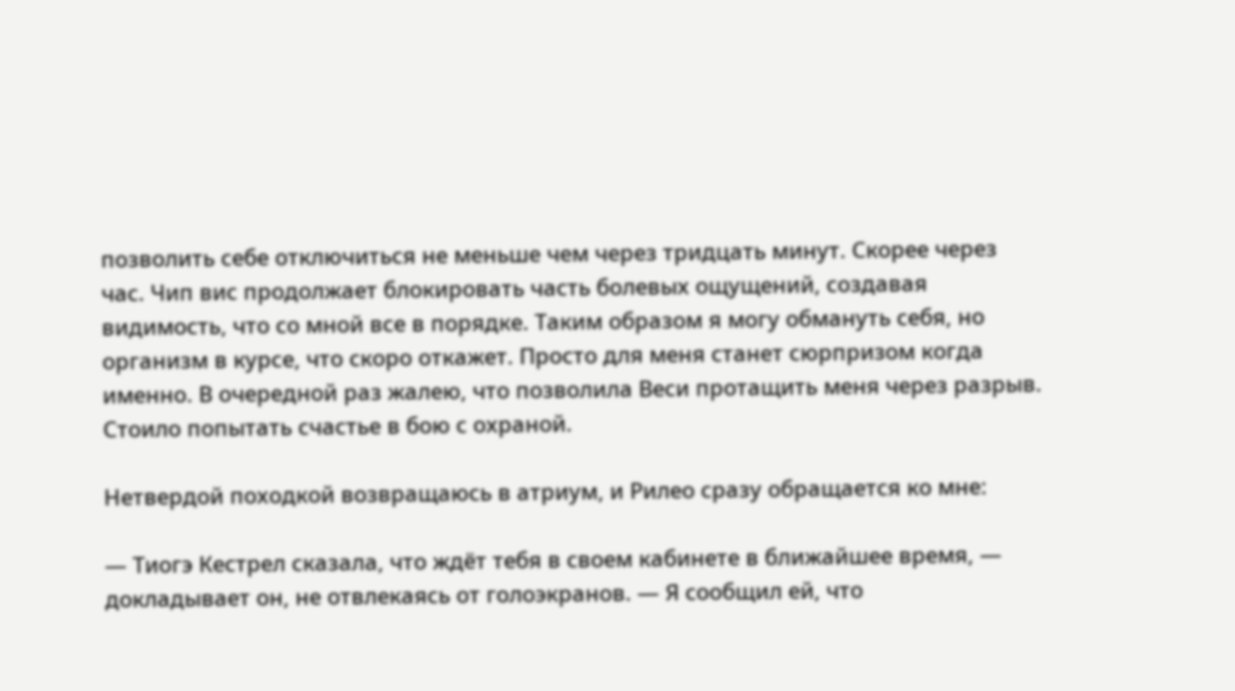позволить себе отключиться не меньше чем через тридцать минут. Скорее через час. Чип вис продолжает блокировать часть болевых ощущений, создавая видимость, что со мной все в порядке. Таким образом я могу обмануть себя, но организм в курсе, что скоро откажет. Просто для меня станет сюрпризом когда именно. В очередной раз жалею, что позволила Веси протащить меня через разрыв. Стоило попытать счастье в бою с охраной.

Нетвердой походкой возвращаюсь в атриум, и Рилео сразу обращается ко мне:

— Тиогэ Кестрел сказала, что ждёт тебя в своем кабинете в ближайшее время, — докладывает он, не отвлекаясь от голоэкранов. — Я сообщил ей, что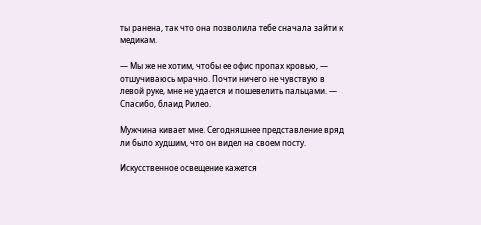ты ранена, так что она позволила тебе сначала зайти к медикам.

— Мы же не хотим, чтобы ее офис пропах кровью, — отшучиваюсь мрачно. Почти ничего не чувствую в левой руке, мне не удается и пошевелить пальцами. — Спасибо, блаид Рилео.

Мужчина кивает мне. Сегодняшнее представление вряд ли было худшим, что он видел на своем посту.

Искусственное освещение кажется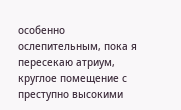особенно ослепительным, пока я пересекаю атриум, круглое помещение с преступно высокими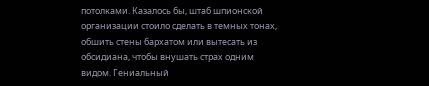потолками. Казалось бы, штаб шпионской организации стоило сделать в темных тонах, обшить стены бархатом или вытесать из обсидиана, чтобы внушать страх одним видом. Гениальный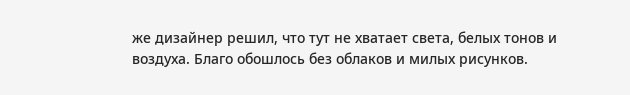же дизайнер решил, что тут не хватает света, белых тонов и воздуха. Благо обошлось без облаков и милых рисунков.